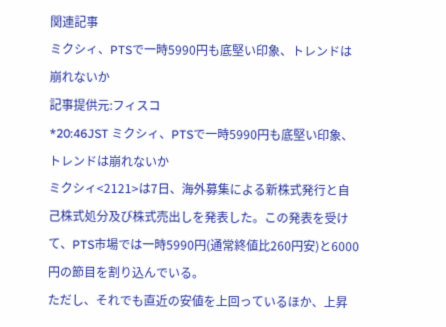関連記事
ミクシィ、PTSで一時5990円も底堅い印象、トレンドは崩れないか
記事提供元:フィスコ
*20:46JST ミクシィ、PTSで一時5990円も底堅い印象、トレンドは崩れないか
ミクシィ<2121>は7日、海外募集による新株式発行と自己株式処分及び株式売出しを発表した。この発表を受けて、PTS市場では一時5990円(通常終値比260円安)と6000円の節目を割り込んでいる。
ただし、それでも直近の安値を上回っているほか、上昇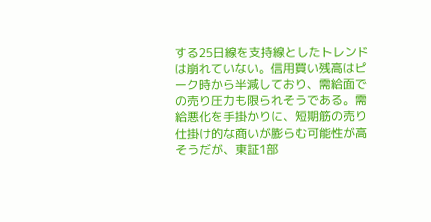する25日線を支持線としたトレンドは崩れていない。信用買い残高はピーク時から半減しており、需給面での売り圧力も限られそうである。需給悪化を手掛かりに、短期筋の売り仕掛け的な商いが膨らむ可能性が高そうだが、東証1部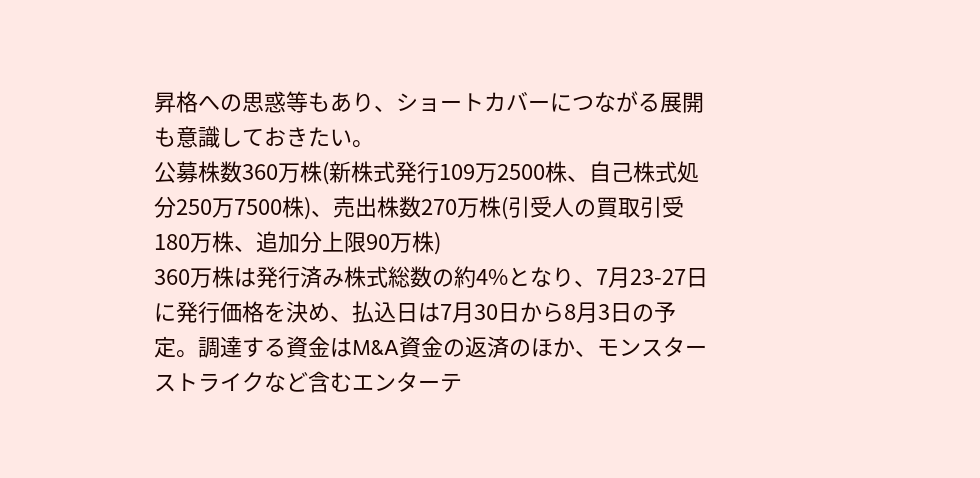昇格への思惑等もあり、ショートカバーにつながる展開も意識しておきたい。
公募株数360万株(新株式発行109万2500株、自己株式処分250万7500株)、売出株数270万株(引受人の買取引受180万株、追加分上限90万株)
360万株は発行済み株式総数の約4%となり、7月23-27日に発行価格を決め、払込日は7月30日から8月3日の予定。調達する資金はM&A資金の返済のほか、モンスターストライクなど含むエンターテ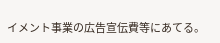イメント事業の広告宣伝費等にあてる。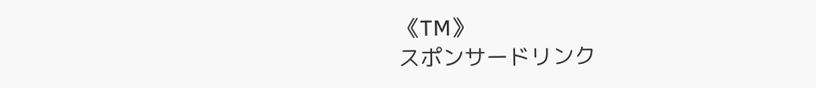《TM》
スポンサードリンク